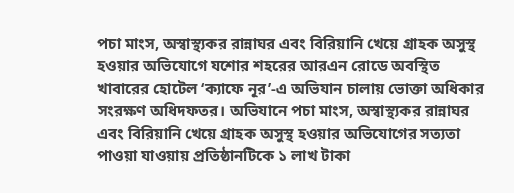পচা মাংস, অস্বাস্থ্যকর রান্নাঘর এবং বিরিয়ানি খেয়ে গ্রাহক অসুস্থ হওয়ার অভিযোগে যশোর শহরের আরএন রোডে অবস্থিত খাবারের হোটেল ‘ক্যাফে নূর’-এ অভিযান চালায় ভোক্তা অধিকার সংরক্ষণ অধিদফতর। অভিযানে পচা মাংস, অস্বাস্থ্যকর রান্নাঘর এবং বিরিয়ানি খেয়ে গ্রাহক অসুস্থ হওয়ার অভিযোগের সত্যতা পাওয়া যাওয়ায় প্রতিষ্ঠানটিকে ১ লাখ টাকা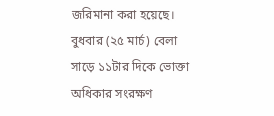জরিমানা করা হয়েছে।
বুধবার (২৫ মার্চ) বেলা সাড়ে ১১টার দিকে ভোক্তা অধিকার সংরক্ষণ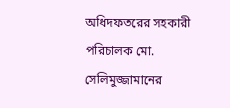অধিদফতরের সহকারী পরিচালক মো. সেলিমুজ্জামানের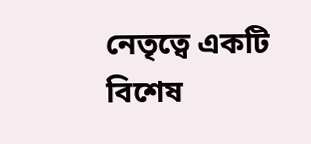নেতৃত্বে একটি বিশেষ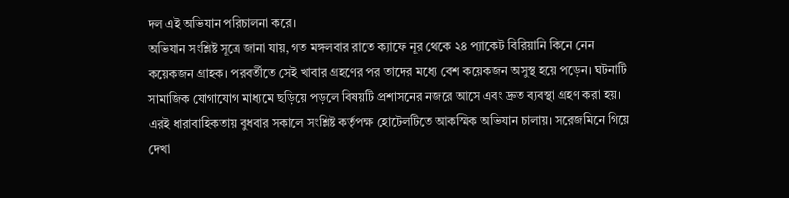দল এই অভিযান পরিচালনা করে।
অভিযান সংশ্লিষ্ট সূত্রে জানা যায়, গত মঙ্গলবার রাতে ক্যাফে নূর থেকে ২৪ প্যাকেট বিরিয়ানি কিনে নেন কয়েকজন গ্রাহক। পরবর্তীতে সেই খাবার গ্রহণের পর তাদের মধ্যে বেশ কয়েকজন অসুস্থ হয়ে পড়েন। ঘটনাটি সামাজিক যোগাযোগ মাধ্যমে ছড়িয়ে পড়লে বিষয়টি প্রশাসনের নজরে আসে এবং দ্রুত ব্যবস্থা গ্রহণ করা হয়।
এরই ধারাবাহিকতায় বুধবার সকালে সংশ্লিষ্ট কর্তৃপক্ষ হোটেলটিতে আকস্মিক অভিযান চালায়। সরেজমিনে গিয়ে দেখা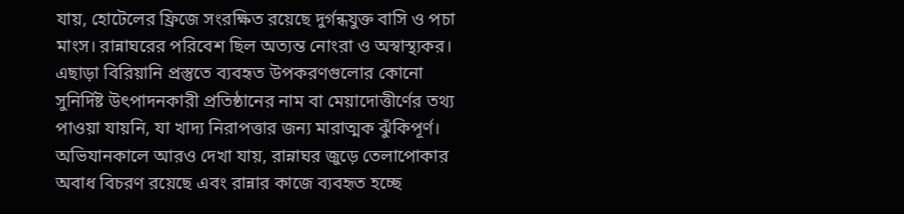যায়, হোটেলের ফ্রিজে সংরক্ষিত রয়েছে দুর্গন্ধযুক্ত বাসি ও পচা মাংস। রান্নাঘরের পরিবেশ ছিল অত্যন্ত নোংরা ও অস্বাস্থ্যকর। এছাড়া বিরিয়ানি প্রস্তুতে ব্যবহৃত উপকরণগুলোর কোনো সুনির্দিষ্ট উৎপাদনকারী প্রতিষ্ঠানের নাম বা মেয়াদোত্তীর্ণের তথ্য পাওয়া যায়নি, যা খাদ্য নিরাপত্তার জন্য মারাত্মক ঝুঁকিপূর্ণ।
অভিযানকালে আরও দেখা যায়, রান্নাঘর জুড়ে তেলাপোকার অবাধ বিচরণ রয়েছে এবং রান্নার কাজে ব্যবহৃত হচ্ছে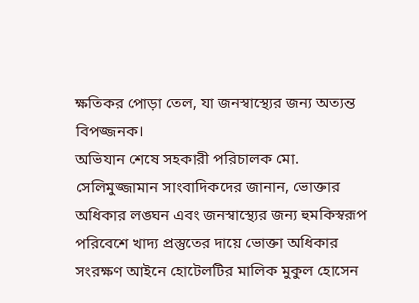ক্ষতিকর পোড়া তেল, যা জনস্বাস্থ্যের জন্য অত্যন্ত বিপজ্জনক।
অভিযান শেষে সহকারী পরিচালক মো. সেলিমুজ্জামান সাংবাদিকদের জানান, ভোক্তার অধিকার লঙ্ঘন এবং জনস্বাস্থ্যের জন্য হুমকিস্বরূপ পরিবেশে খাদ্য প্রস্তুতের দায়ে ভোক্তা অধিকার সংরক্ষণ আইনে হোটেলটির মালিক মুকুল হোসেন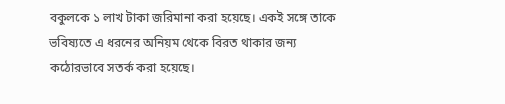বকুলকে ১ লাখ টাকা জরিমানা করা হয়েছে। একই সঙ্গে তাকে ভবিষ্যতে এ ধরনের অনিয়ম থেকে বিরত থাকার জন্য কঠোরভাবে সতর্ক করা হয়েছে।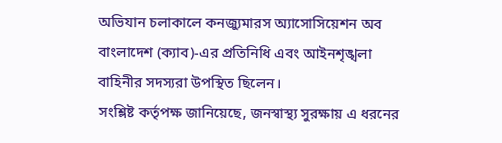অভিযান চলাকালে কনজ্যুমারস অ্যাসোসিয়েশন অব বাংলাদেশ (ক্যাব)-এর প্রতিনিধি এবং আইনশৃঙ্খলা বাহিনীর সদস্যরা উপস্থিত ছিলেন।
সংশ্লিষ্ট কর্তৃপক্ষ জানিয়েছে, জনস্বাস্থ্য সুরক্ষায় এ ধরনের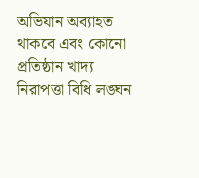অভিযান অব্যাহত থাকবে এবং কোনো প্রতিষ্ঠান খাদ্য নিরাপত্তা বিধি লঙ্ঘন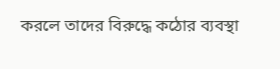করলে তাদের বিরুদ্ধে কঠোর ব্যবস্থা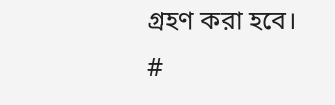গ্রহণ করা হবে। #